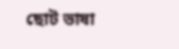ছোট ভাষা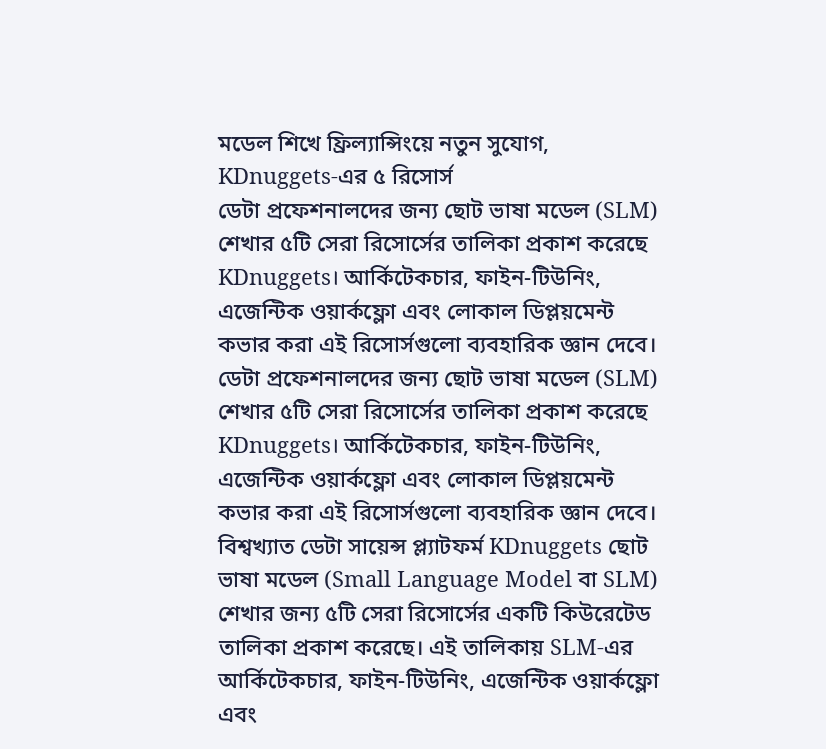মডেল শিখে ফ্রিল্যান্সিংয়ে নতুন সুযোগ, KDnuggets-এর ৫ রিসোর্স
ডেটা প্রফেশনালদের জন্য ছোট ভাষা মডেল (SLM) শেখার ৫টি সেরা রিসোর্সের তালিকা প্রকাশ করেছে KDnuggets। আর্কিটেকচার, ফাইন-টিউনিং, এজেন্টিক ওয়ার্কফ্লো এবং লোকাল ডিপ্লয়মেন্ট কভার করা এই রিসোর্সগুলো ব্যবহারিক জ্ঞান দেবে।
ডেটা প্রফেশনালদের জন্য ছোট ভাষা মডেল (SLM) শেখার ৫টি সেরা রিসোর্সের তালিকা প্রকাশ করেছে KDnuggets। আর্কিটেকচার, ফাইন-টিউনিং, এজেন্টিক ওয়ার্কফ্লো এবং লোকাল ডিপ্লয়মেন্ট কভার করা এই রিসোর্সগুলো ব্যবহারিক জ্ঞান দেবে।
বিশ্বখ্যাত ডেটা সায়েন্স প্ল্যাটফর্ম KDnuggets ছোট ভাষা মডেল (Small Language Model বা SLM) শেখার জন্য ৫টি সেরা রিসোর্সের একটি কিউরেটেড তালিকা প্রকাশ করেছে। এই তালিকায় SLM-এর আর্কিটেকচার, ফাইন-টিউনিং, এজেন্টিক ওয়ার্কফ্লো এবং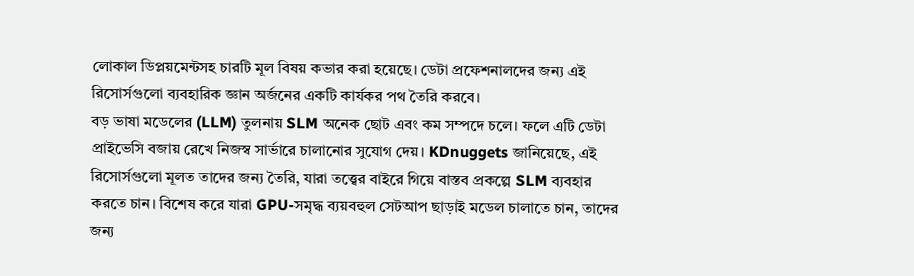লোকাল ডিপ্লয়মেন্টসহ চারটি মূল বিষয় কভার করা হয়েছে। ডেটা প্রফেশনালদের জন্য এই রিসোর্সগুলো ব্যবহারিক জ্ঞান অর্জনের একটি কার্যকর পথ তৈরি করবে।
বড় ভাষা মডেলের (LLM) তুলনায় SLM অনেক ছোট এবং কম সম্পদে চলে। ফলে এটি ডেটা প্রাইভেসি বজায় রেখে নিজস্ব সার্ভারে চালানোর সুযোগ দেয়। KDnuggets জানিয়েছে, এই রিসোর্সগুলো মূলত তাদের জন্য তৈরি, যারা তত্ত্বের বাইরে গিয়ে বাস্তব প্রকল্পে SLM ব্যবহার করতে চান। বিশেষ করে যারা GPU-সমৃদ্ধ ব্যয়বহুল সেটআপ ছাড়াই মডেল চালাতে চান, তাদের জন্য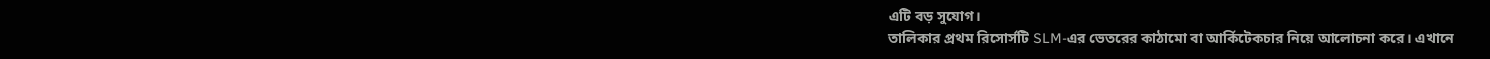এটি বড় সুযোগ।
তালিকার প্রথম রিসোর্সটি SLM-এর ভেতরের কাঠামো বা আর্কিটেকচার নিয়ে আলোচনা করে। এখানে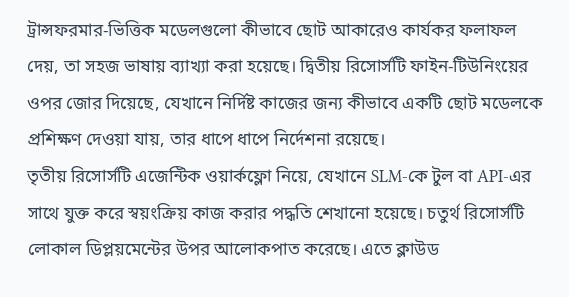ট্রান্সফরমার-ভিত্তিক মডেলগুলো কীভাবে ছোট আকারেও কার্যকর ফলাফল দেয়, তা সহজ ভাষায় ব্যাখ্যা করা হয়েছে। দ্বিতীয় রিসোর্সটি ফাইন-টিউনিংয়ের ওপর জোর দিয়েছে, যেখানে নির্দিষ্ট কাজের জন্য কীভাবে একটি ছোট মডেলকে প্রশিক্ষণ দেওয়া যায়, তার ধাপে ধাপে নির্দেশনা রয়েছে।
তৃতীয় রিসোর্সটি এজেন্টিক ওয়ার্কফ্লো নিয়ে, যেখানে SLM-কে টুল বা API-এর সাথে যুক্ত করে স্বয়ংক্রিয় কাজ করার পদ্ধতি শেখানো হয়েছে। চতুর্থ রিসোর্সটি লোকাল ডিপ্লয়মেন্টের উপর আলোকপাত করেছে। এতে ক্লাউড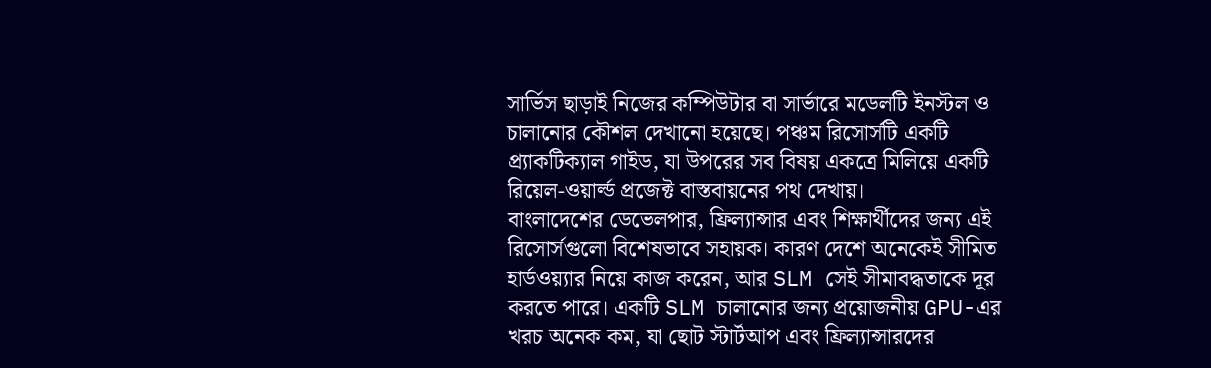সার্ভিস ছাড়াই নিজের কম্পিউটার বা সার্ভারে মডেলটি ইনস্টল ও চালানোর কৌশল দেখানো হয়েছে। পঞ্চম রিসোর্সটি একটি প্র্যাকটিক্যাল গাইড, যা উপরের সব বিষয় একত্রে মিলিয়ে একটি রিয়েল-ওয়ার্ল্ড প্রজেক্ট বাস্তবায়নের পথ দেখায়।
বাংলাদেশের ডেভেলপার, ফ্রিল্যান্সার এবং শিক্ষার্থীদের জন্য এই রিসোর্সগুলো বিশেষভাবে সহায়ক। কারণ দেশে অনেকেই সীমিত হার্ডওয়্যার নিয়ে কাজ করেন, আর SLM সেই সীমাবদ্ধতাকে দূর করতে পারে। একটি SLM চালানোর জন্য প্রয়োজনীয় GPU-এর খরচ অনেক কম, যা ছোট স্টার্টআপ এবং ফ্রিল্যান্সারদের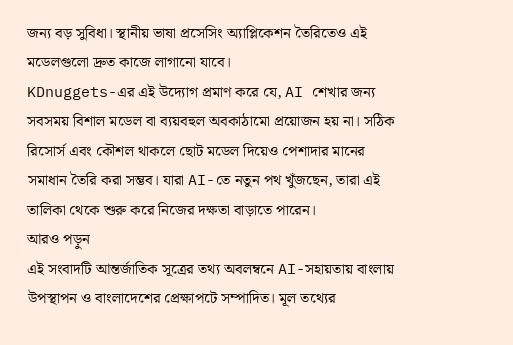জন্য বড় সুবিধা। স্থানীয় ভাষা প্রসেসিং অ্যাপ্লিকেশন তৈরিতেও এই মডেলগুলো দ্রুত কাজে লাগানো যাবে।
KDnuggets-এর এই উদ্যোগ প্রমাণ করে যে, AI শেখার জন্য সবসময় বিশাল মডেল বা ব্যয়বহুল অবকাঠামো প্রয়োজন হয় না। সঠিক রিসোর্স এবং কৌশল থাকলে ছোট মডেল দিয়েও পেশাদার মানের সমাধান তৈরি করা সম্ভব। যারা AI-তে নতুন পথ খুঁজছেন, তারা এই তালিকা থেকে শুরু করে নিজের দক্ষতা বাড়াতে পারেন।
আরও পড়ুন
এই সংবাদটি আন্তর্জাতিক সূত্রের তথ্য অবলম্বনে AI-সহায়তায় বাংলায় উপস্থাপন ও বাংলাদেশের প্রেক্ষাপটে সম্পাদিত। মূল তথ্যের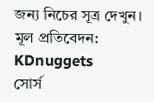জন্য নিচের সূত্র দেখুন।
মূল প্রতিবেদন: KDnuggets
সোর্স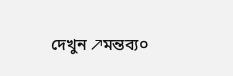দেখুন ↗মন্তব্য০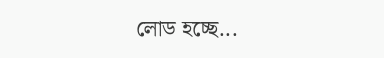লোড হচ্ছে...